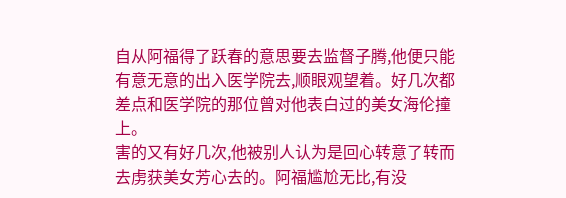自从阿福得了跃春的意思要去监督子腾,他便只能有意无意的出入医学院去,顺眼观望着。好几次都差点和医学院的那位曾对他表白过的美女海伦撞上。
害的又有好几次,他被别人认为是回心转意了转而去虏获美女芳心去的。阿福尴尬无比,有没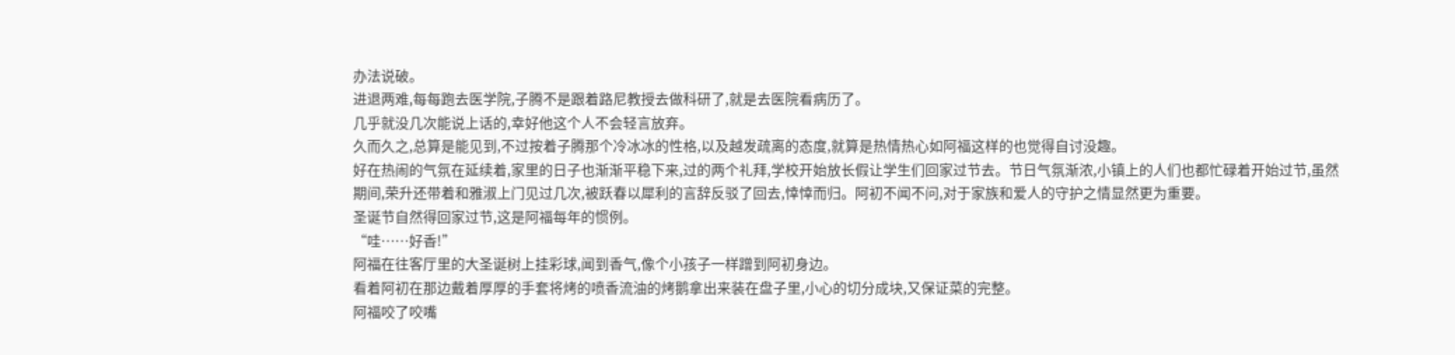办法说破。
进退两难,每每跑去医学院,子腾不是跟着路尼教授去做科研了,就是去医院看病历了。
几乎就没几次能说上话的,幸好他这个人不会轻言放弃。
久而久之,总算是能见到,不过按着子腾那个冷冰冰的性格,以及越发疏离的态度,就算是热情热心如阿福这样的也觉得自讨没趣。
好在热闹的气氛在延续着,家里的日子也渐渐平稳下来,过的两个礼拜,学校开始放长假让学生们回家过节去。节日气氛渐浓,小镇上的人们也都忙碌着开始过节,虽然期间,荣升还带着和雅淑上门见过几次,被跃春以犀利的言辞反驳了回去,悻悻而归。阿初不闻不问,对于家族和爱人的守护之情显然更为重要。
圣诞节自然得回家过节,这是阿福每年的惯例。
“哇……好香!”
阿福在往客厅里的大圣诞树上挂彩球,闻到香气,像个小孩子一样蹭到阿初身边。
看着阿初在那边戴着厚厚的手套将烤的喷香流油的烤鹅拿出来装在盘子里,小心的切分成块,又保证菜的完整。
阿福咬了咬嘴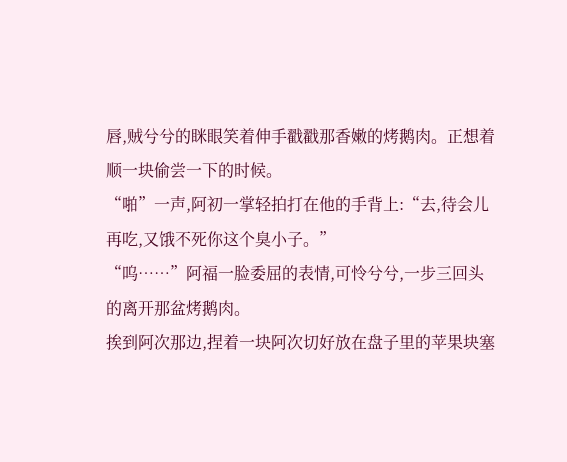唇,贼兮兮的眯眼笑着伸手戳戳那香嫩的烤鹅肉。正想着顺一块偷尝一下的时候。
“啪”一声,阿初一掌轻拍打在他的手背上:“去,待会儿再吃,又饿不死你这个臭小子。”
“呜……”阿福一脸委屈的表情,可怜兮兮,一步三回头的离开那盆烤鹅肉。
挨到阿次那边,捏着一块阿次切好放在盘子里的苹果块塞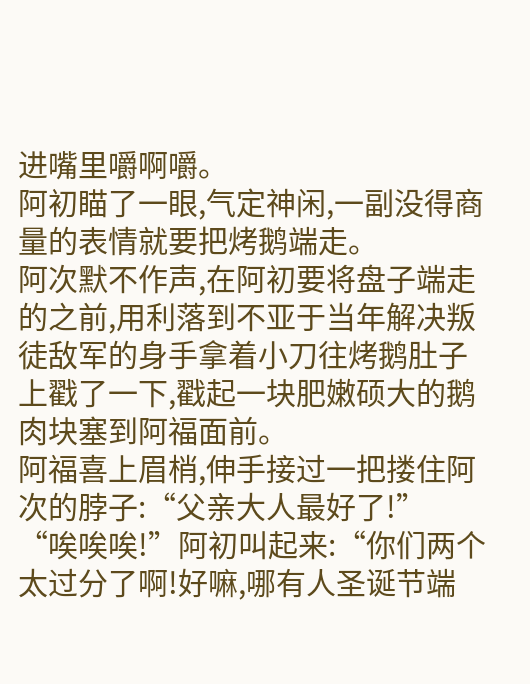进嘴里嚼啊嚼。
阿初瞄了一眼,气定神闲,一副没得商量的表情就要把烤鹅端走。
阿次默不作声,在阿初要将盘子端走的之前,用利落到不亚于当年解决叛徒敌军的身手拿着小刀往烤鹅肚子上戳了一下,戳起一块肥嫩硕大的鹅肉块塞到阿福面前。
阿福喜上眉梢,伸手接过一把搂住阿次的脖子:“父亲大人最好了!”
“唉唉唉!”阿初叫起来:“你们两个太过分了啊!好嘛,哪有人圣诞节端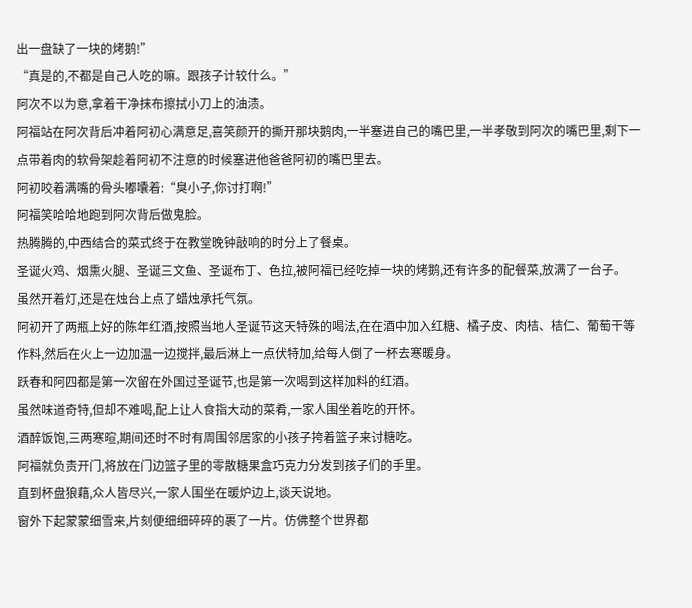出一盘缺了一块的烤鹅!”
“真是的,不都是自己人吃的嘛。跟孩子计较什么。”
阿次不以为意,拿着干净抹布擦拭小刀上的油渍。
阿福站在阿次背后冲着阿初心满意足,喜笑颜开的撕开那块鹅肉,一半塞进自己的嘴巴里,一半孝敬到阿次的嘴巴里,剩下一点带着肉的软骨架趁着阿初不注意的时候塞进他爸爸阿初的嘴巴里去。
阿初咬着满嘴的骨头嘟囔着:“臭小子,你讨打啊!”
阿福笑哈哈地跑到阿次背后做鬼脸。
热腾腾的,中西结合的菜式终于在教堂晚钟敲响的时分上了餐桌。
圣诞火鸡、烟熏火腿、圣诞三文鱼、圣诞布丁、色拉,被阿福已经吃掉一块的烤鹅,还有许多的配餐菜,放满了一台子。
虽然开着灯,还是在烛台上点了蜡烛承托气氛。
阿初开了两瓶上好的陈年红酒,按照当地人圣诞节这天特殊的喝法,在在酒中加入红糖、橘子皮、肉桔、桔仁、葡萄干等作料,然后在火上一边加温一边搅拌,最后淋上一点伏特加,给每人倒了一杯去寒暖身。
跃春和阿四都是第一次留在外国过圣诞节,也是第一次喝到这样加料的红酒。
虽然味道奇特,但却不难喝,配上让人食指大动的菜肴,一家人围坐着吃的开怀。
酒醉饭饱,三两寒暄,期间还时不时有周围邻居家的小孩子挎着篮子来讨糖吃。
阿福就负责开门,将放在门边篮子里的零散糖果盒巧克力分发到孩子们的手里。
直到杯盘狼藉,众人皆尽兴,一家人围坐在暖炉边上,谈天说地。
窗外下起蒙蒙细雪来,片刻便细细碎碎的裹了一片。仿佛整个世界都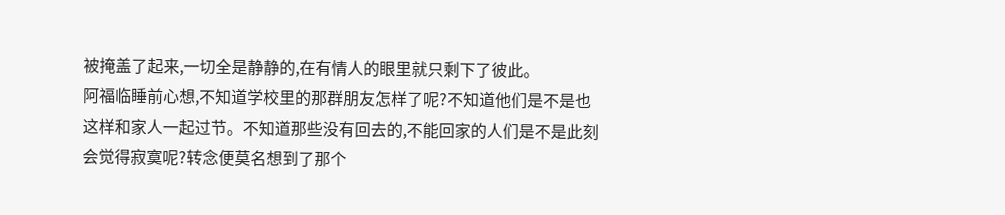被掩盖了起来,一切全是静静的,在有情人的眼里就只剩下了彼此。
阿福临睡前心想,不知道学校里的那群朋友怎样了呢?不知道他们是不是也这样和家人一起过节。不知道那些没有回去的,不能回家的人们是不是此刻会觉得寂寞呢?转念便莫名想到了那个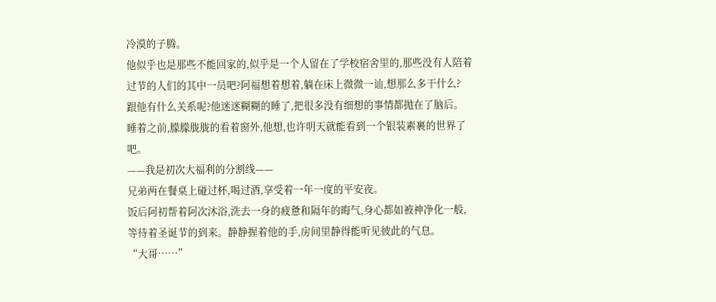冷漠的子腾。
他似乎也是那些不能回家的,似乎是一个人留在了学校宿舍里的,那些没有人陪着过节的人们的其中一员吧?阿福想着想着,躺在床上微微一讪,想那么多干什么?
跟他有什么关系呢?他迷迷糊糊的睡了,把很多没有细想的事情都抛在了脑后。
睡着之前,朦朦胧胧的看着窗外,他想,也许明天就能看到一个银装素裹的世界了吧。
——我是初次大福利的分割线——
兄弟两在餐桌上碰过杯,喝过酒,享受着一年一度的平安夜。
饭后阿初帮着阿次沐浴,洗去一身的疲惫和隔年的晦气,身心都如被神净化一般,等待着圣诞节的到来。静静握着他的手,房间里静得能听见彼此的气息。
“大哥……”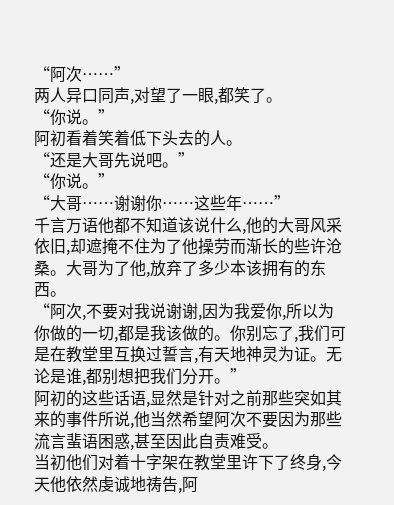“阿次……”
两人异口同声,对望了一眼,都笑了。
“你说。”
阿初看着笑着低下头去的人。
“还是大哥先说吧。”
“你说。”
“大哥……谢谢你……这些年……”
千言万语他都不知道该说什么,他的大哥风采依旧,却遮掩不住为了他操劳而渐长的些许沧桑。大哥为了他,放弃了多少本该拥有的东西。
“阿次,不要对我说谢谢,因为我爱你,所以为你做的一切,都是我该做的。你别忘了,我们可是在教堂里互换过誓言,有天地神灵为证。无论是谁,都别想把我们分开。”
阿初的这些话语,显然是针对之前那些突如其来的事件所说,他当然希望阿次不要因为那些流言蜚语困惑,甚至因此自责难受。
当初他们对着十字架在教堂里许下了终身,今天他依然虔诚地祷告,阿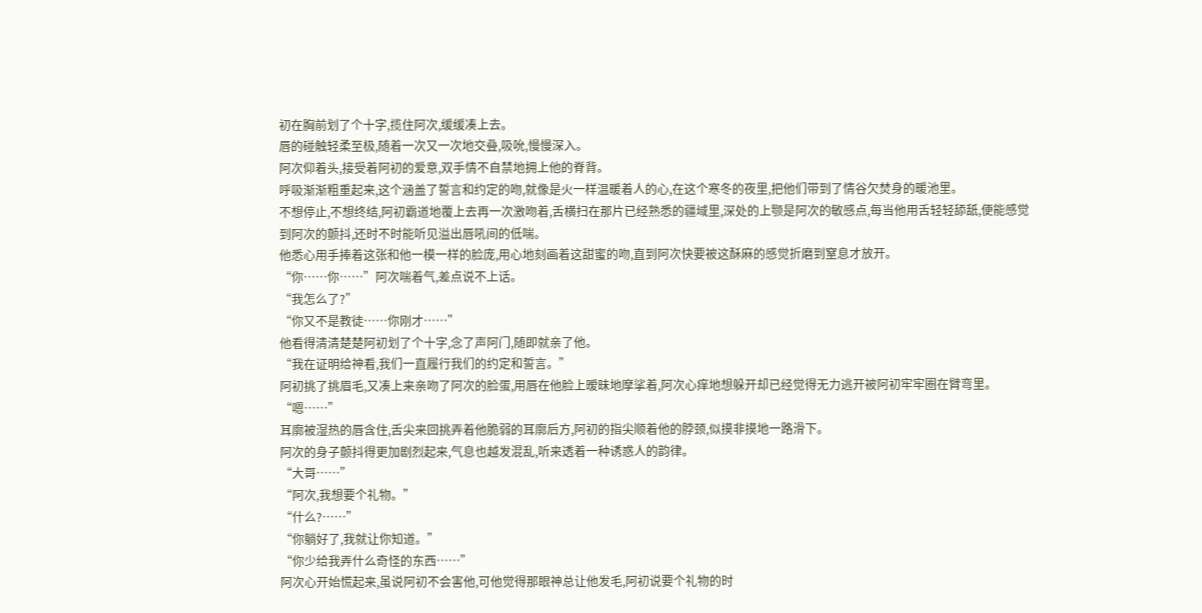初在胸前划了个十字,揽住阿次,缓缓凑上去。
唇的碰触轻柔至极,随着一次又一次地交叠,吸吮,慢慢深入。
阿次仰着头,接受着阿初的爱意,双手情不自禁地拥上他的脊背。
呼吸渐渐粗重起来,这个涵盖了誓言和约定的吻,就像是火一样温暖着人的心,在这个寒冬的夜里,把他们带到了情谷欠焚身的暖池里。
不想停止,不想终结,阿初霸道地覆上去再一次激吻着,舌横扫在那片已经熟悉的疆域里,深处的上颚是阿次的敏感点,每当他用舌轻轻舔舐,便能感觉到阿次的颤抖,还时不时能听见溢出唇吼间的低喘。
他悉心用手捧着这张和他一模一样的脸庞,用心地刻画着这甜蜜的吻,直到阿次快要被这酥麻的感觉折磨到窒息才放开。
“你……你……”阿次喘着气,差点说不上话。
“我怎么了?”
“你又不是教徒……你刚才……”
他看得清清楚楚阿初划了个十字,念了声阿门,随即就亲了他。
“我在证明给神看,我们一直履行我们的约定和誓言。”
阿初挑了挑眉毛,又凑上来亲吻了阿次的脸蛋,用唇在他脸上暧昧地摩挲着,阿次心痒地想躲开却已经觉得无力逃开被阿初牢牢圈在臂弯里。
“嗯……”
耳廓被湿热的唇含住,舌尖来回挑弄着他脆弱的耳廓后方,阿初的指尖顺着他的脖颈,似摸非摸地一路滑下。
阿次的身子颤抖得更加剧烈起来,气息也越发混乱,听来透着一种诱惑人的韵律。
“大哥……”
“阿次,我想要个礼物。”
“什么?……”
“你躺好了,我就让你知道。”
“你少给我弄什么奇怪的东西……”
阿次心开始慌起来,虽说阿初不会害他,可他觉得那眼神总让他发毛,阿初说要个礼物的时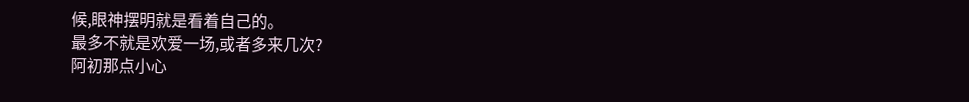候,眼神摆明就是看着自己的。
最多不就是欢爱一场,或者多来几次?
阿初那点小心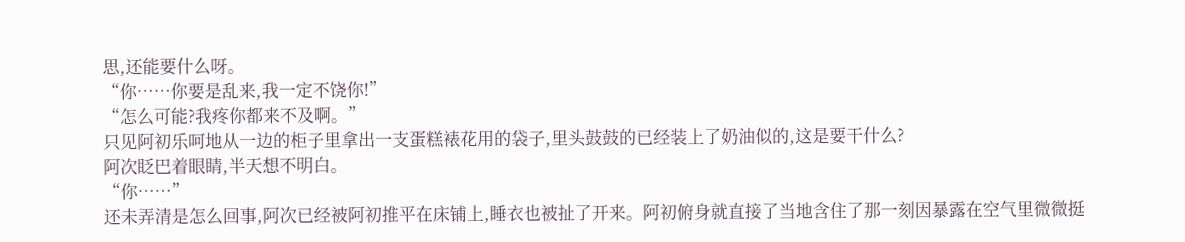思,还能要什么呀。
“你……你要是乱来,我一定不饶你!”
“怎么可能?我疼你都来不及啊。”
只见阿初乐呵地从一边的柜子里拿出一支蛋糕裱花用的袋子,里头鼓鼓的已经装上了奶油似的,这是要干什么?
阿次眨巴着眼睛,半天想不明白。
“你……”
还未弄清是怎么回事,阿次已经被阿初推平在床铺上,睡衣也被扯了开来。阿初俯身就直接了当地含住了那一刻因暴露在空气里微微挺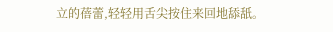立的蓓蕾,轻轻用舌尖按住来回地舔舐。